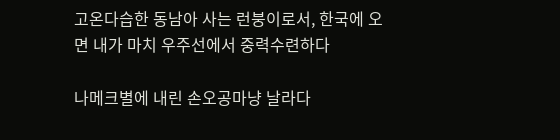고온다습한 동남아 사는 런붕이로서, 한국에 오면 내가 마치 우주선에서 중력수련하다

나메크별에 내린 손오공마냥 날라다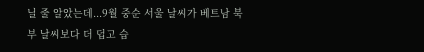닐 줄 알았는데...9월 중순 서울 날씨가 베트남 북부 날씨보다 더 덥고 습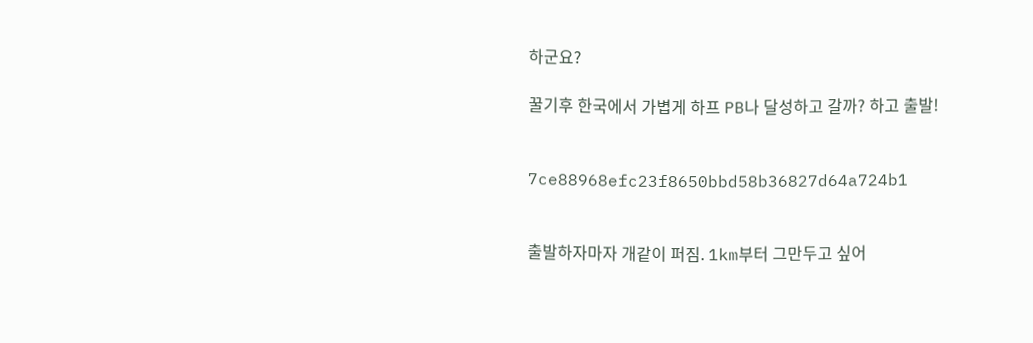하군요?

꿀기후 한국에서 가볍게 하프 PB나 달성하고 갈까? 하고 출발!


7ce88968efc23f8650bbd58b36827d64a724b1


출발하자마자 개같이 퍼짐. 1km부터 그만두고 싶어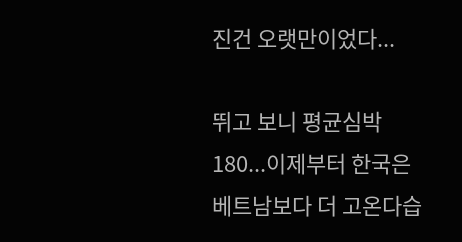진건 오랫만이었다...

뛰고 보니 평균심박 180...이제부터 한국은 베트남보다 더 고온다습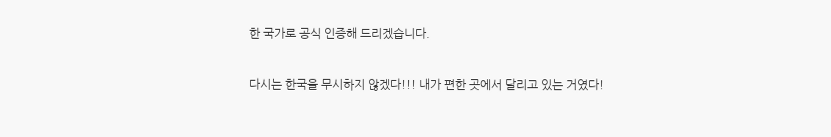한 국가로 공식 인증해 드리겠습니다.

다시는 한국을 무시하지 않겠다!!! 내가 편한 곳에서 달리고 있는 거였다!